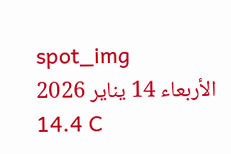spot_img
الأربعاء 14 يناير 2026
14.4 C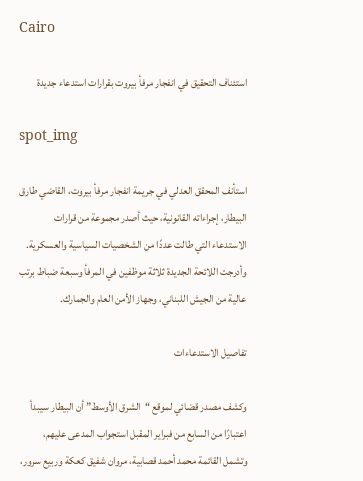Cairo

استئناف التحقيق في انفجار مرفأ بيروت بقرارات استدعاء جديدة

spot_img

استأنف المحقق العدلي في جريمة انفجار مرفأ بيروت، القاضي طارق البيطار، إجراءاته القانونية، حيث أصدر مجموعة من قرارات الاستدعاء التي طالت عددًا من الشخصيات السياسية والعسكرية. وأدرجت اللائحة الجديدة ثلاثة موظفين في المرفأ وسبعة ضباط برتب عالية من الجيش اللبناني، وجهاز الأمن العام والجمارك.

تفاصيل الاستدعاءات

وكشف مصدر قضائي لموقع “الشرق الأوسط” أن البيطار سيبدأ اعتبارًا من السابع من فبراير المقبل استجواب المدعى عليهم، وتشمل القائمة محمد أحمد قصابية، مروان شفيق كعكة وربيع سرور،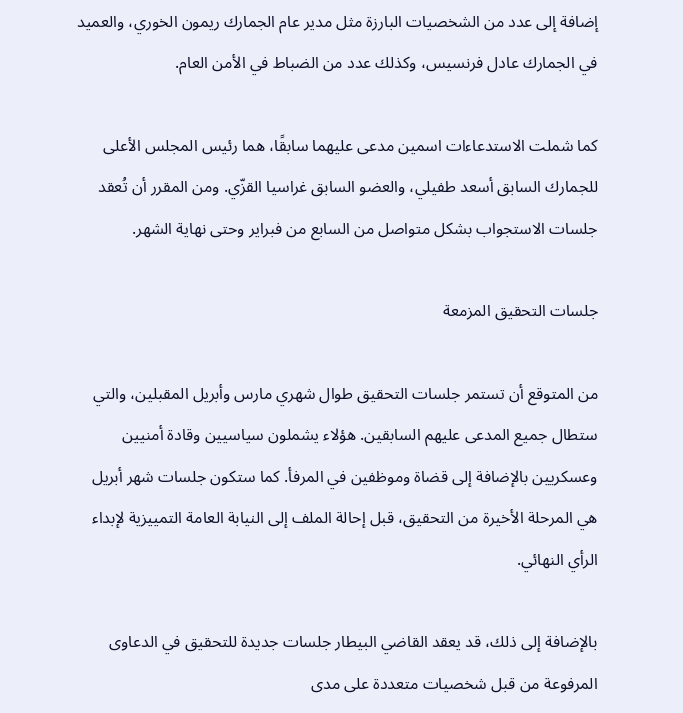إضافة إلى عدد من الشخصيات البارزة مثل مدير عام الجمارك ريمون الخوري، والعميد في الجمارك عادل فرنسيس، وكذلك عدد من الضباط في الأمن العام.

كما شملت الاستدعاءات اسمين مدعى عليهما سابقًا، هما رئيس المجلس الأعلى للجمارك السابق أسعد طفيلي، والعضو السابق غراسيا القزّي. ومن المقرر أن تُعقد جلسات الاستجواب بشكل متواصل من السابع من فبراير وحتى نهاية الشهر.

جلسات التحقيق المزمعة

من المتوقع أن تستمر جلسات التحقيق طوال شهري مارس وأبريل المقبلين، والتي ستطال جميع المدعى عليهم السابقين. هؤلاء يشملون سياسيين وقادة أمنيين وعسكريين بالإضافة إلى قضاة وموظفين في المرفأ. كما ستكون جلسات شهر أبريل هي المرحلة الأخيرة من التحقيق، قبل إحالة الملف إلى النيابة العامة التمييزية لإبداء الرأي النهائي.

بالإضافة إلى ذلك، قد يعقد القاضي البيطار جلسات جديدة للتحقيق في الدعاوى المرفوعة من قبل شخصيات متعددة على مدى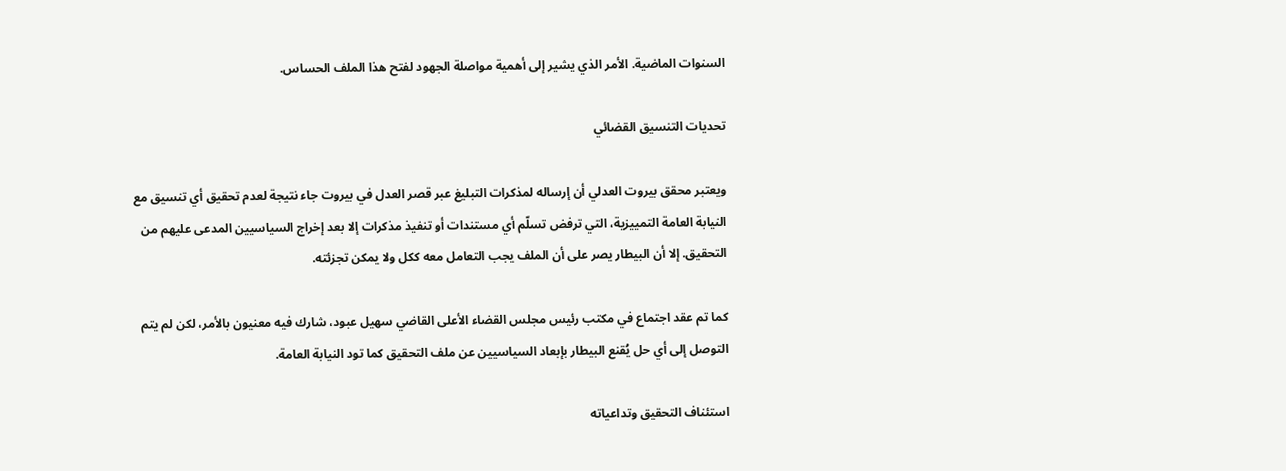السنوات الماضية. الأمر الذي يشير إلى أهمية مواصلة الجهود لفتح هذا الملف الحساس.

تحديات التنسيق القضائي

ويعتبر محقق بيروت العدلي أن إرساله لمذكرات التبليغ عبر قصر العدل في بيروت جاء نتيجة لعدم تحقيق أي تنسيق مع النيابة العامة التمييزية، التي ترفض تسلّم أي مستندات أو تنفيذ مذكرات إلا بعد إخراج السياسيين المدعى عليهم من التحقيق. إلا أن البيطار يصر على أن الملف يجب التعامل معه ككل ولا يمكن تجزئته.

كما تم عقد اجتماع في مكتب رئيس مجلس القضاء الأعلى القاضي سهيل عبود، شارك فيه معنيون بالأمر، لكن لم يتم التوصل إلى أي حل يُقنع البيطار بإبعاد السياسيين عن ملف التحقيق كما تود النيابة العامة.

استئناف التحقيق وتداعياته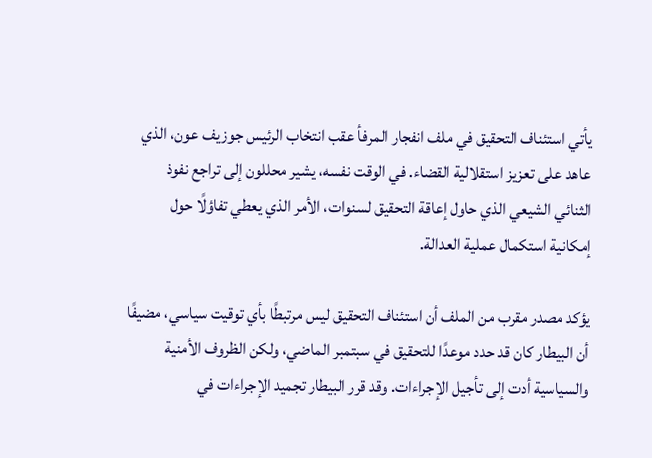يأتي استئناف التحقيق في ملف انفجار المرفأ عقب انتخاب الرئيس جوزيف عون، الذي عاهد على تعزيز استقلالية القضاء. في الوقت نفسه، يشير محللون إلى تراجع نفوذ الثنائي الشيعي الذي حاول إعاقة التحقيق لسنوات، الأمر الذي يعطي تفاؤلًا حول إمكانية استكمال عملية العدالة.

يؤكد مصدر مقرب من الملف أن استئناف التحقيق ليس مرتبطًا بأي توقيت سياسي، مضيفًا أن البيطار كان قد حدد موعدًا للتحقيق في سبتمبر الماضي، ولكن الظروف الأمنية والسياسية أدت إلى تأجيل الإجراءات. وقد قرر البيطار تجميد الإجراءات في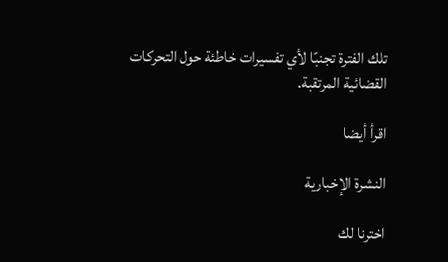تلك الفترة تجنبًا لأي تفسيرات خاطئة حول التحركات القضائية المرتقبة.

اقرأ أيضا

النشرة الإخبارية

اخترنا لك